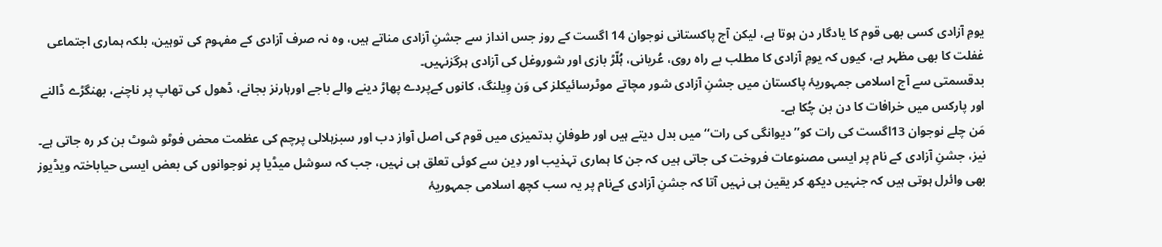یومِ آزادی کسی بھی قوم کا یادگار دن ہوتا ہے، لیکن آج پاکستانی نوجوان 14 اگست کے روز جس انداز سے جشنِ آزادی مناتے ہیں، وہ نہ صرف آزادی کے مفہوم کی توہین، بلکہ ہماری اجتماعی غفلت کا بھی مظہر ہے، کیوں کہ یومِ آزادی کا مطلب بے راہ روی، عُریانی، ہُلّڑ بازی اور شوروغل کی آزادی ہرگزنہیں۔
بدقسمتی سے آج اسلامی جمہوریۂ پاکستان میں جشنِ آزادی شور مچاتے موٹرسائیکلز کی وَن وِیلنگ، کانوں کےپردے پھاڑ دینے والے باجے اورہارنز بجانے، ڈھول کی تھاپ پر ناچنے، بھنگڑے ڈالنے اور پارکس میں خرافات کا دن بن چُکا ہے۔
مَن چلے نوجوان 13اگست کی رات کو’’دیوانگی کی رات‘‘ میں بدل دیتے ہیں اور طوفانِ بدتمیزی میں قوم کی اصل آواز دب اور سبزہلالی پرچم کی عظمت محض فوٹو شوٹ بن کر رہ جاتی ہے۔ نیز، جشنِ آزادی کے نام پر ایسی مصنوعات فروخت کی جاتی ہیں کہ جن کا ہماری تہذیب اور دِین سے کوئی تعلق ہی نہیں، جب کہ سوشل میڈیا پر نوجوانوں کی بعض ایسی حیاباختہ ویڈیوز بھی وائرل ہوتی ہیں کہ جنہیں دیکھ کر یقین ہی نہیں آتا کہ جشنِ آزادی کےنام پر یہ سب کچھ اسلامی جمہوریۂ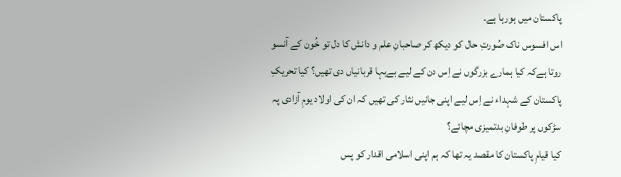پاکستان میں ہورہا ہے۔
اس افسوس ناک صُورتِ حال کو دیکھ کر صاحبانِ علم و دانش کا دل تو خُون کے آنسو روتا ہےکہ کیا ہمارے بزرگوں نے اِس دن کے لیے بےبہا قربانیاں دی تھیں؟ کیا تحریکِ پاکستان کے شہداء نے اِس لیے اپنی جانیں نثار کی تھیں کہ ان کی اولاد یومِ آزادی پہ سڑکوں پر طوفانِ بدتمیزی مچائے؟
کیا قیامِ پاکستان کا مقصد یہ تھا کہ ہم اپنی اسلامی اقدار کو پس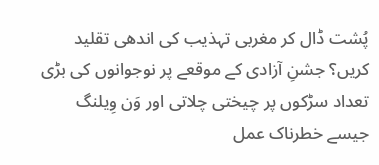پُشت ڈال کر مغربی تہذیب کی اندھی تقلید کریں؟ جشنِ آزادی کے موقعے پر نوجوانوں کی بڑی تعداد سڑکوں پر چیختی چلاتی اور وَن وِیلنگ جیسے خطرناک عمل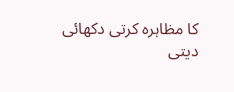کا مظاہرہ کرتی دکھائی دیتی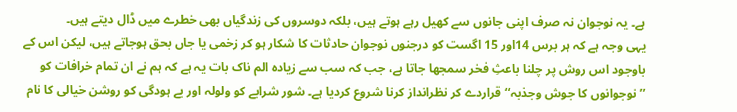ہے۔ یہ نوجوان نہ صرف اپنی جانوں سے کھیل رہے ہوتے ہیں، بلکہ دوسروں کی زندگیاں بھی خطرے میں ڈال دیتے ہیں۔
یہی وجہ ہے کہ ہر برس 14اور 15 اگست کو درجنوں نوجوان حادثات کا شکار ہو کر زخمی یا جاں بحق ہوجاتے ہیں، لیکن اس کے باوجود اس روش پر چلنا باعثِ فخر سمجھا جاتا ہے، جب کہ سب سے زیادہ الم ناک بات یہ ہے کہ ہم نے ان تمام خرافات کو ’’نوجوانوں کا جوش وجذبہ‘‘ قراردے کر نظرانداز کرنا شروع کردیا ہے۔ شور شرابے کو ولولہ اور بے ہودگی کو روشن خیالی کا نام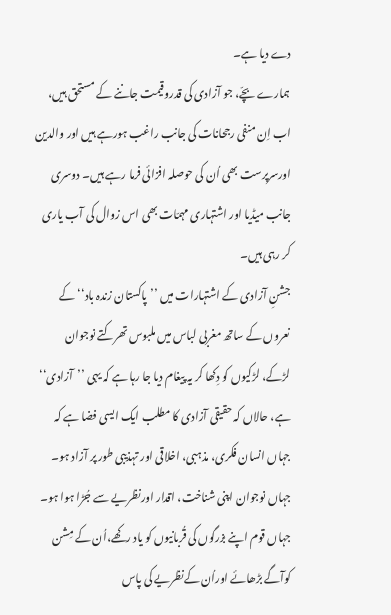دے دیا ہے۔
ہمارے بچّے، جو آزادی کی قدروقیمت جاننے کے مستحق ہیں، اب اِن منفی رجحانات کی جانب راغب ہورہے ہیں اور والدین اورسرپرست بھی اُن کی حوصلہ افزائی فرما رہے ہیں۔ دوسری جانب میڈیا اور اشتہاری مہمّات بھی اس زوال کی آب یاری کر رہی ہیں۔
جشنِ آزادی کے اشتہارات میں ’’پاکستان زندہ باد‘‘ کے نعروں کے ساتھ مغربی لباس میں ملبوس تھرکتے نوجوان لڑکے، لڑکیوں کو دِکھا کر یہ پیغام دیا جا رہا ہے کہ یہی ’’آزادی‘‘ ہے، حالاں کہ حقیقی آزادی کا مطلب ایک ایسی فضا ہے کہ جہاں انسان فکری، مذہبی، اخلاقی اور تہذیبی طور پر آزاد ہو۔
جہاں نوجوان اپنی شناخت، اقدار اورنظریے سے جُڑا ہوا ہو۔ جہاں قوم اپنے بزرگوں کی قُربانیوں کو یاد رکھے،اُن کے مِشن کوآگے بڑھائے اوراُن کےنظریے کی پاس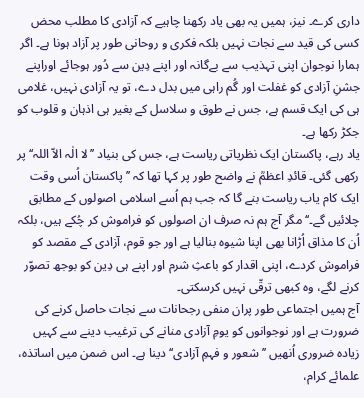داری کرے۔ نیز، ہمیں یہ بھی یاد رکھنا چاہیے کہ آزادی کا مطلب محض کسی کی قید سے نجات نہیں بلکہ فکری و روحانی طور پر آزاد ہونا ہے۔ اگر ہمارا نوجوان اپنی تہذیب سے بےگانہ اور اپنے دِین سے دُور ہوجائے اوراپنے جشنِ آزادی کو غفلت اور گُم راہی میں بدل دے، تو یہ آزادی نہیں، غلامی ہی کی ایک قسم ہے، جس نے طوق و سلاسل کے بغیر ہی اذہان و قلوب کو جکڑ رکھا ہے۔
یاد رہے، پاکستان ایک نظریاتی ریاست ہے، جس کی بنیاد ’’لا الٰہ الاّ اللہ‘‘پر رکھی گئی۔ قائدِ اعظمؒ نے واضح طور پر کہا تھا کہ ’’پاکستان اُسی وقت ایک کام یاب ریاست بنے گا کہ جب ہم اُسے اسلامی اصولوں کے مطابق چلائیں گے۔‘‘ مگر آج ہم نہ صرف ان اصولوں کو فراموش کر چُکے ہیں، بلکہ اُن کا مذاق اُڑانا بھی اپنا شیوہ بنالیا ہے اور جو قوم، آزادی کے مقصد کو فراموش کردے، اپنی اقدار کو باعثِ شرم اور اپنے ہی دِین کو بوجھ تصوّر کرنے لگے، وہ کبھی ترقّی نہیں کرسکتی۔
آج ہمیں اجتماعی طور پران منفی رجحانات سے نجات حاصل کرنے کی ضرورت ہے اور نوجوانوں کو یومِ آزادی منانے کی ترغیب دینے سے کہیں زیادہ ضروری اُنھیں ’’ شعور و فہمِ آزادی‘‘ دینا ہے۔ اس ضمن میں اساتذہ، علمائے کرام،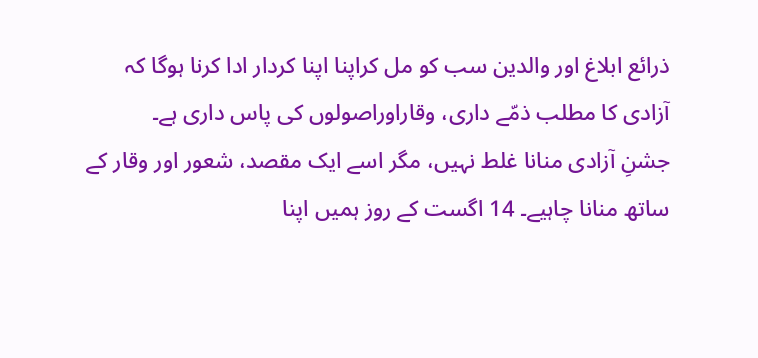ذرائع ابلاغ اور والدین سب کو مل کراپنا اپنا کردار ادا کرنا ہوگا کہ آزادی کا مطلب ذمّے داری، وقاراوراصولوں کی پاس داری ہے۔
جشنِ آزادی منانا غلط نہیں، مگر اسے ایک مقصد، شعور اور وقار کے ساتھ منانا چاہیے۔ 14 اگست کے روز ہمیں اپنا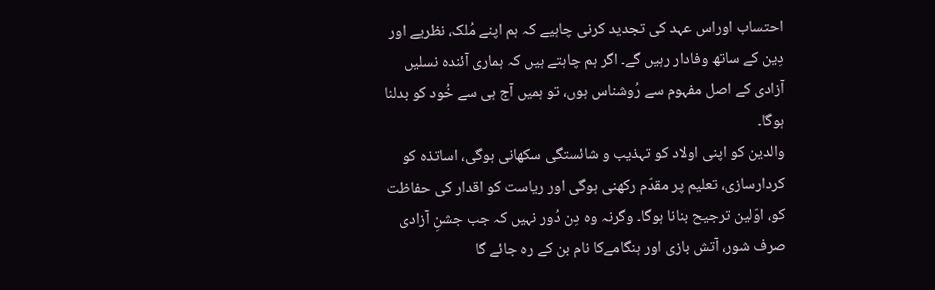احتساب اوراس عہد کی تجدید کرنی چاہیے کہ ہم اپنے مُلک، نظریے اور دِین کے ساتھ وفادار رہیں گے۔ اگر ہم چاہتے ہیں کہ ہماری آئندہ نسلیں آزادی کے اصل مفہوم سے رُوشناس ہوں، تو ہمیں آج ہی سے خُود کو بدلنا ہوگا۔
والدین کو اپنی اولاد کو تہذیب و شائستگی سکھانی ہوگی، اساتذہ کو کردارسازی، تعلیم پر مقدّم رکھنی ہوگی اور ریاست کو اقدار کی حفاظت کو، اوّلین ترجیح بنانا ہوگا۔ وگرنہ وہ دِن دُور نہیں کہ جب جشنِ آزادی صرف شور، آتش بازی اور ہنگامےکا نام بن کے رہ جائے گا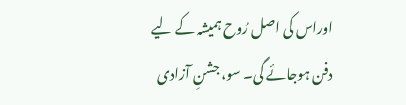اوراس کی اصل رُوح ہمیشہ کے لیے دفن ہوجائے گی۔ سو، جشنِ آزادی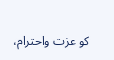کو عزت واحترام،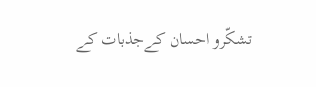تشکّرو احسان کےجذبات کے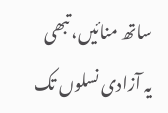ساتھ منائیں، تبھی یہ آزادی نسلوں تک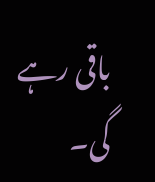باقی رہے گی۔